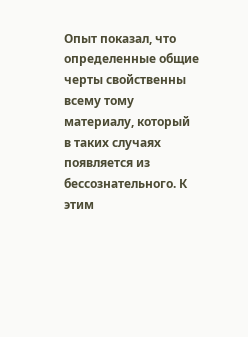Опыт показал, что определенные общие черты свойственны всему тому материалу, который в таких случаях появляется из бессознательного. К этим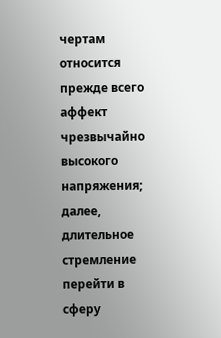чертам относится прежде всего аффект чрезвычайно высокого напряжения; далее, длительное стремление перейти в сферу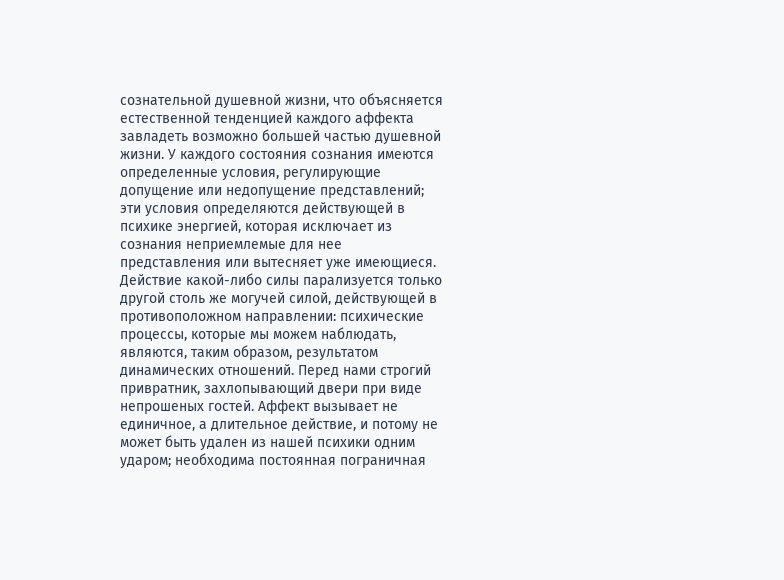сознательной душевной жизни, что объясняется естественной тенденцией каждого аффекта завладеть возможно большей частью душевной жизни. У каждого состояния сознания имеются определенные условия, регулирующие допущение или недопущение представлений; эти условия определяются действующей в психике энергией, которая исключает из сознания неприемлемые для нее представления или вытесняет уже имеющиеся. Действие какой-либо силы парализуется только другой столь же могучей силой, действующей в противоположном направлении: психические процессы, которые мы можем наблюдать, являются, таким образом, результатом динамических отношений. Перед нами строгий привратник, захлопывающий двери при виде непрошеных гостей. Аффект вызывает не единичное, а длительное действие, и потому не может быть удален из нашей психики одним ударом; необходима постоянная пограничная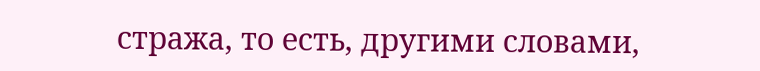стража, то есть, другими словами,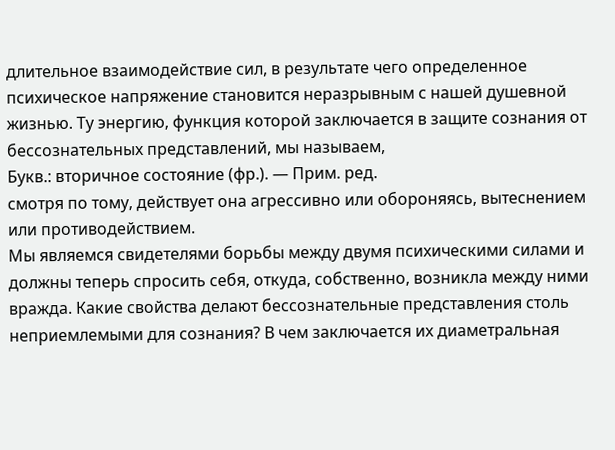длительное взаимодействие сил, в результате чего определенное психическое напряжение становится неразрывным с нашей душевной жизнью. Ту энергию, функция которой заключается в защите сознания от бессознательных представлений, мы называем,
Букв.: вторичное состояние (фр.). — Прим. ред.
смотря по тому, действует она агрессивно или обороняясь, вытеснением или противодействием.
Мы являемся свидетелями борьбы между двумя психическими силами и должны теперь спросить себя, откуда, собственно, возникла между ними вражда. Какие свойства делают бессознательные представления столь неприемлемыми для сознания? В чем заключается их диаметральная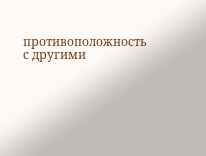противоположность с другими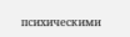психическими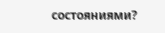состояниями?